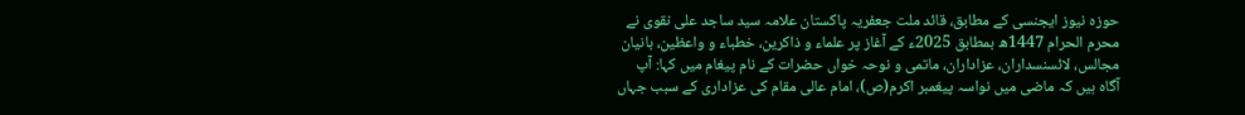حوزہ نیوز ایجنسی کے مطابق، قائد ملت جعفریہ پاکستان علامہ سید ساجد علی نقوی نے محرم الحرام 1447ھ بمطابق 2025ء کے آغاز پر علماء و ذاکرین، خطباء و واعظین، بانیان مجالس، لائسنسداران، عزاداران، ماتمی و نوحہ خواں حضرات کے نام پیغام میں کہا: آپ آگاہ ہیں کہ ماضی میں نواسہ پیغمبر اکرم(ص)، امام عالی مقام کی عزاداری کے سبب جہاں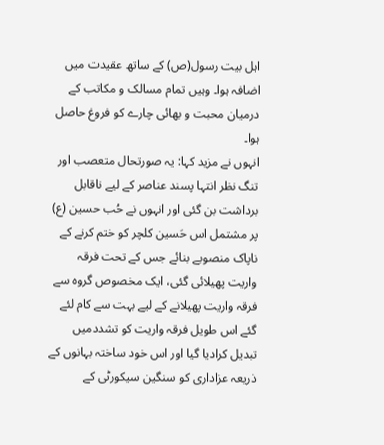اہل بیت رسول(ص) کے ساتھ عقیدت میں اضافہ ہوا۔ وہیں تمام مسالک و مکاتب کے درمیان محبت و بھائی چارے کو فروغ حاصل ہوا۔
انہوں نے مزید کہا: یہ صورتحال متعصب اور تنگ نظر انتہا پسند عناصر کے لیے ناقابل برداشت بن گئی اور انہوں نے حُب حسین (ع) پر مشتمل اس حَسین کلچر کو ختم کرنے کے ناپاک منصوبے بنائے جس کے تحت فرقہ واریت پھیلائی گئی، ایک مخصوص گروہ سے فرقہ واریت پھیلانے کے لیے بہت سے کام لئے گئے اس طویل فرقہ واریت کو تشددمیں تبدیل کرادیا گیا اور اس خود ساختہ بہانوں کے ذریعہ عزاداری کو سنگین سیکورٹی کے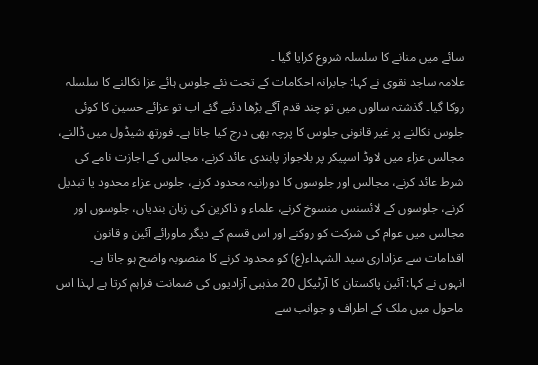سائے میں منانے کا سلسلہ شروع کرایا گیا ۔
علامہ ساجد نقوی نے کہا: جابرانہ احکامات کے تحت نئے جلوس ہائے عزا نکالنے کا سلسلہ روکا گیا۔ گذشتہ سالوں میں تو چند قدم آگے بڑھا دئیے گئے اب تو عزائے حسین کا کوئی جلوس نکالنے پر غیر قانونی جلوس کا پرچہ بھی درج کیا جاتا ہے۔ فورتھ شیڈول میں ڈالنے، مجالس عزاء میں لاوڈ اسپیکر پر بلاجواز پابندی عائد کرنے، مجالس کے اجازت نامے کی شرط عائد کرنے، مجالس اور جلوسوں کا دورانیہ محدود کرنے، جلوس عزاء محدود یا تبدیل کرنے، جلوسوں کے لائسنس منسوخ کرنے، علماء و ذاکرین کی زبان بندیاں، جلوسوں اور مجالس میں عوام کی شرکت کو روکنے اور اس قسم کے دیگر ماورائے آئین و قانون اقدامات سے عزاداری سید الشہداء(ع) کو محدود کرنے کا منصوبہ واضح ہو جاتا ہے۔
انہوں نے کہا: آئین پاکستان کا آرٹیکل 20 مذہبی آزادیوں کی ضمانت فراہم کرتا ہے لہذا اس ماحول میں ملک کے اطراف و جوانب سے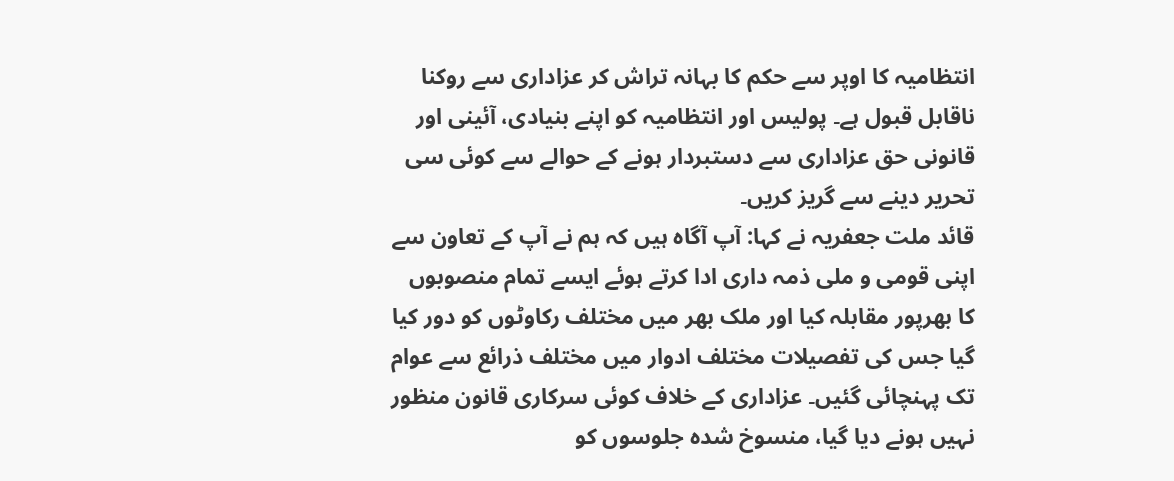انتظامیہ کا اوپر سے حکم کا بہانہ تراش کر عزاداری سے روکنا ناقابل قبول ہے۔ پولیس اور انتظامیہ کو اپنے بنیادی، آئینی اور قانونی حق عزاداری سے دستبردار ہونے کے حوالے سے کوئی سی تحریر دینے سے گریز کریں۔
قائد ملت جعفریہ نے کہا: آپ آگاہ ہیں کہ ہم نے آپ کے تعاون سے اپنی قومی و ملی ذمہ داری ادا کرتے ہوئے ایسے تمام منصوبوں کا بھرپور مقابلہ کیا اور ملک بھر میں مختلف رکاوٹوں کو دور کیا گیا جس کی تفصیلات مختلف ادوار میں مختلف ذرائع سے عوام تک پہنچائی گئیں۔ عزاداری کے خلاف کوئی سرکاری قانون منظور نہیں ہونے دیا گیا، منسوخ شدہ جلوسوں کو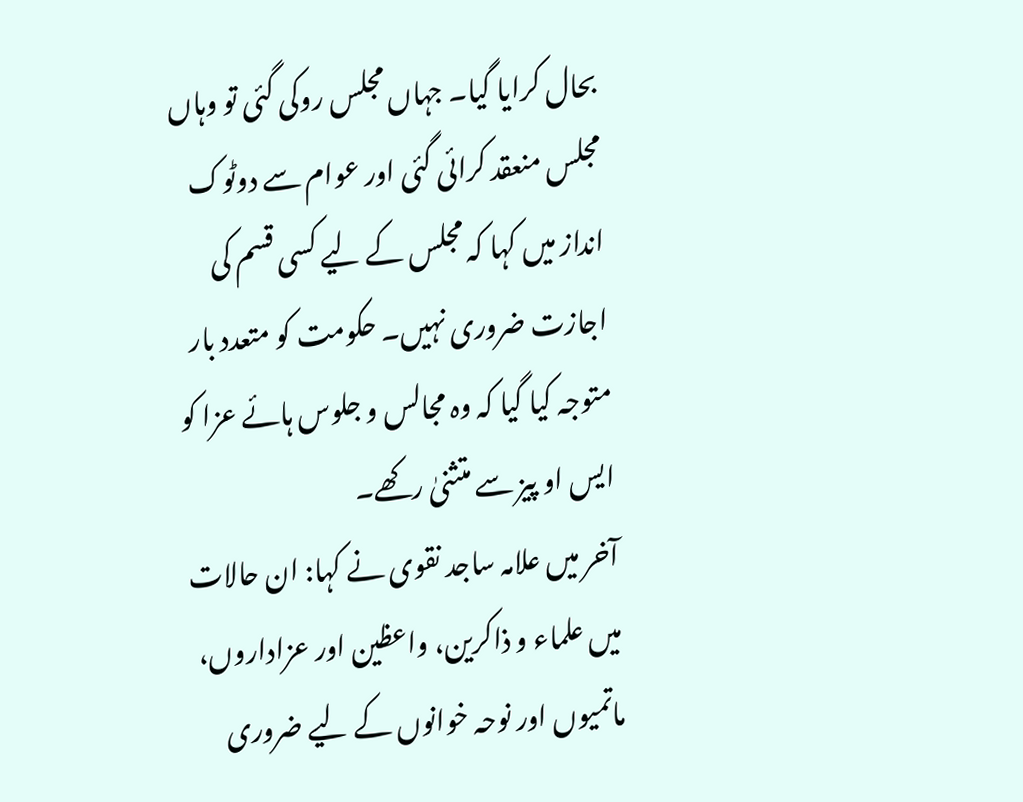بحال کرایا گیا۔ جہاں مجلس روکی گئی تو وہاں مجلس منعقد کرائی گئی اور عوام سے دوٹوک انداز میں کہا کہ مجلس کے لیے کسی قسم کی اجازت ضروری نہیں۔ حکومت کو متعدد بار متوجہ کیا گیا کہ وہ مجالس و جلوس ہائے عزا کو ایس او پیز سے متثنیٰ رکھے۔
آخر میں علامہ ساجد نقوی نے کہا: ان حالات میں علماء و ذاکرین، واعظین اور عزاداروں، ماتمیوں اور نوحہ خوانوں کے لیے ضروری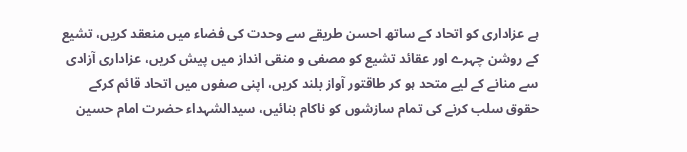ہے عزاداری کو اتحاد کے ساتھ احسن طریقے سے وحدت کی فضاء میں منعقد کریں، تشیع کے روشن چہرے اور عقائد تشیع کو مصفی و منقی انداز میں پیش کریں، عزاداری آزادی سے منانے کے لیے متحد ہو کر طاقتور آواز بلند کریں، اپنی صفوں میں اتحاد قائم کرکے حقوق سلب کرنے کی تمام سازشوں کو ناکام بنائیں، سیدالشہداء حضرت امام حسین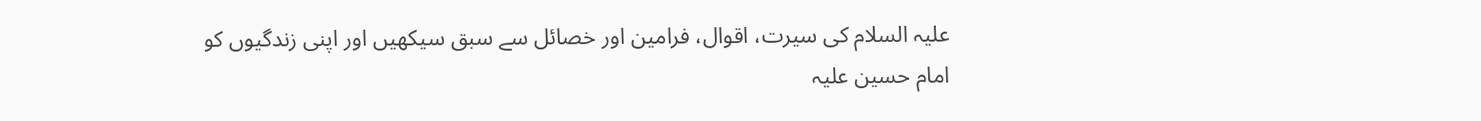علیہ السلام کی سیرت، اقوال، فرامین اور خصائل سے سبق سیکھیں اور اپنی زندگیوں کو امام حسین علیہ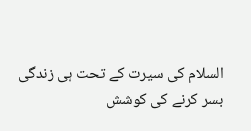السلام کی سیرت کے تحت ہی زندگی بسر کرنے کی کوشش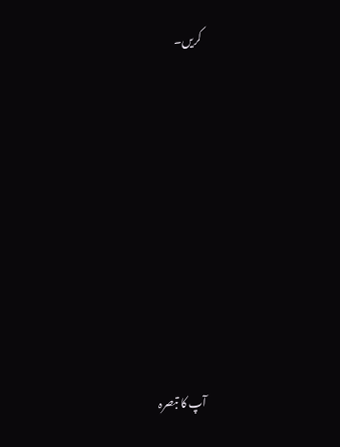کریں۔









آپ کا تبصرہ